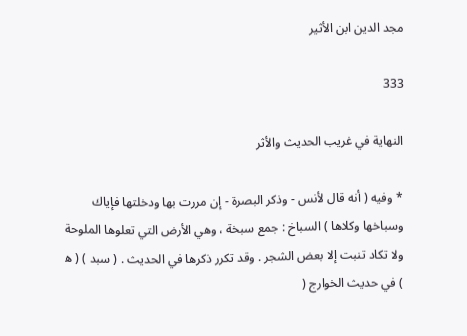مجد الدين ابن الأثير

333

النهاية في غريب الحديث والأثر

* وفيه ( أنه قال لأنس - وذكر البصرة - إن مررت بها ودخلتها فإياك وسباخها وكلاها ) السباخ : جمع سبخة ، وهي الأرض التي تعلوها الملوحة ولا تكاد تنبت إلا بعض الشجر . وقد تكرر ذكرها في الحديث . ( سبد ) ( ه‍ ) في حديث الخوارج (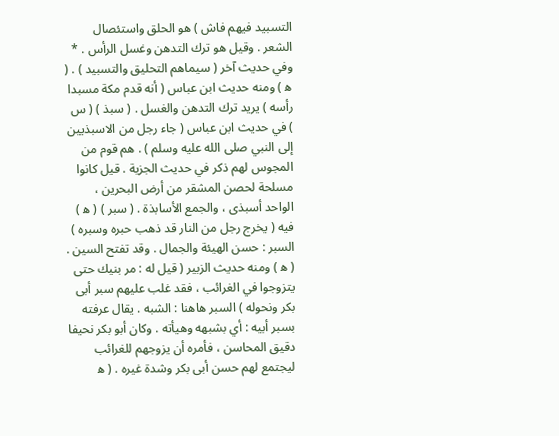التسبيد فيهم فاش ) هو الحلق واستئصال الشعر . وقيل هو ترك التدهن وغسل الرأس . * وفي حديث آخر ( سيماهم التحليق والتسبيد ) . ( ه‍ ) ومنه حديث ابن عباس ( أنه قدم مكة مسبدا رأسه ) يريد ترك التدهن والغسل . ( سبذ ) ( س ) في حديث ابن عباس ( جاء رجل من الاسبذيين إلى النبي صلى الله عليه وسلم ) . هم قوم من المجوس لهم ذكر في حديث الجزية . قيل كانوا مسلحة لحصن المشقر من أرض البحرين ، الواحد أسبذى ، والجمع الأسابذة . ( سبر ) ( ه‍ ) فيه ( يخرج رجل من النار قد ذهب حبره وسبره ) السبر : حسن الهيئة والجمال . وقد تفتح السين . ( ه‍ ) ومنه حديث الزبير ( قيل له : مر بنيك حتى يتزوجوا في الغرائب ، فقد غلب عليهم سبر أبى بكر ونحوله ) السبر هاهنا : الشبه . يقال عرفته بسبر أبيه : أي بشبهه وهيأته . وكان أبو بكر نحيفا دقيق المحاسن ، فأمره أن يزوجهم للغرائب ليجتمع لهم حسن أبى بكر وشدة غيره . ( ه‍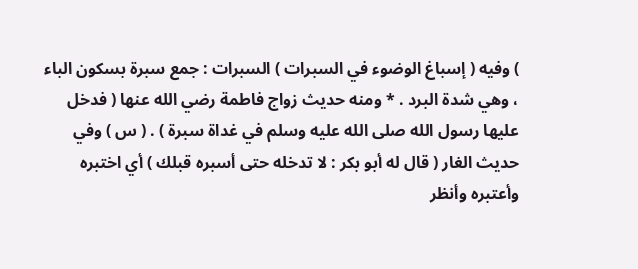) وفيه ( إسباغ الوضوء في السبرات ) السبرات : جمع سبرة بسكون الباء ، وهي شدة البرد . * ومنه حديث زواج فاطمة رضي الله عنها ( فدخل عليها رسول الله صلى الله عليه وسلم في غداة سبرة ) . ( س ) وفي حديث الغار ( قال له أبو بكر : لا تدخله حتى أسبره قبلك ) أي اختبره وأعتبره وأنظر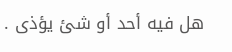هل فيه أحد أو شئ يؤذى .